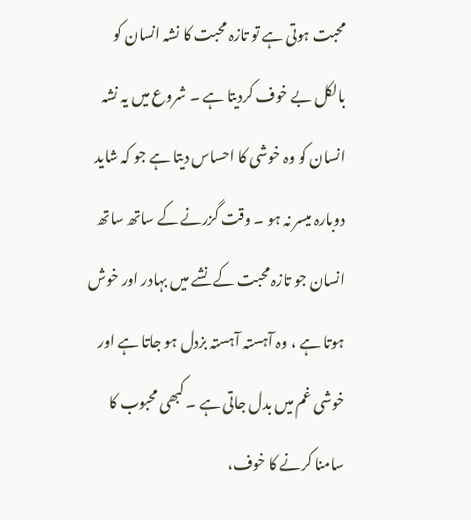محبت ہوتی ہے تو تازہ محبت کا نشہ انسان کو بالکل بے خوف کردیتا ہے ۔ شروع میں یہ نشہ انسان کو وہ خوشی کا احساس دیتا ہے جو کہ شاید دوبارہ میسر نہ ہو ۔ وقت گزرنے کے ساتھ ساتھ انسان جو تازہ محبت کے نشے میں بہادر اور خوش ہوتا ہے ، وہ آہستہ آہستہ بزدل ہو جاتا ہے اور خوشی غم میں بدل جاتی ہے ۔ کبھی محبوب کا سامنا کرنے کا خوف،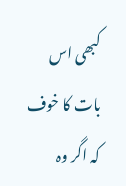کبھی اس بات کا خوف کہ اگر وہ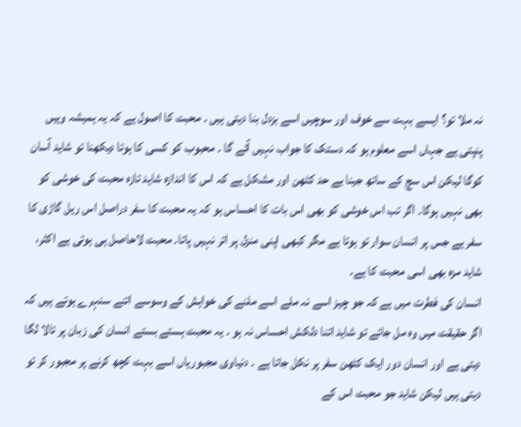نہ ملا تو؟ ایسے بہت سے خوف اور سوچیں اسے بزدل بنا دیتی ہیں ۔ محبت کا اصول ہے کہ یہ ہمیشہ وہیں پنپتی ہے جہاں اسے معلوم ہو کہ دستک کا جواب نہیں آئے گا ۔ محبوب کو کسی کا ہوتا دیکھنا تو شاید آسان کوگا لیکن اس سچ کے ساتھ جینا بے حد کٹھن اور مشکل ہے کہ اس کا اندازہ شاید تازہ محبت کی خوشی کو بھی نہیں ہوگا۔ اگر تب اس خوشی کو بھی اس بات کا احساس ہو کہ یہ محبت کا سفر دراصل اس ریل گاڑی کا سفر ہے جس پر انسان سوار تو ہوتا ہے مگر کبھی اپنی منزل پر اتر نہیں پاتا۔ محبت لاحاصل ہی ہوتی ہے اکثر، شاید مزہ بھی اسی محبت کا ہے۔
انسان کی فطرت میں ہے کہ جو چیز اسے نہ ملے اسے ملنے کی خواہش کے وسوسے اتنے سنہرے ہوتے ہیں کہ اگر حقیقت میں وہ مل جائے تو شاید اتنا دلکش احساس نہ ہو ۔ یہ محبت ہستے بستے انسان کی زبان پر تالا لگا دیتی ہے اور انسان دور ایک کٹھن سفر پر نکل جاتا ہے ۔ دنیاوی مجبوریاں اسے بہت کچھ کرنے پر مجبور کر تو دیتی ہیں لیکن شاید جو محبت اس کے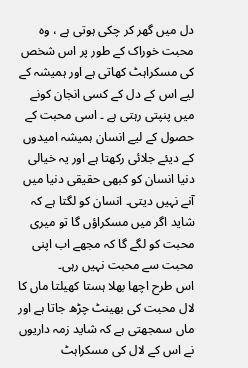دل میں گھر کر چکی ہوتی ہے ، وہ محبت خوراک کے طور پر اس شخص کی مسکراہٹ کھاتی ہے اور ہمیشہ کے لیے اس کے دل کے کسی انجان کونے میں پنپتی رہتی ہے ۔ اسی محبت کے حصول کے لیے انسان ہمیشہ امیدوں کے دیئے جلائی رکھتا ہے اور یہ خیالی دنیا انسان کو کبھی حقیقی دنیا میں آنے نہیں دیتی۔ انسان کو لگتا ہے کہ شاید اگر میں مسکراؤں گا تو میری محبت کو لگے گا کہ مجھے اب اپنی محبت سے محبت نہیں رہی۔
اس طرح اچھا بھلا ہستا کھیلتا ماں کا لال محبت کی بھینٹ چڑھ جاتا ہے اور ماں سمجھتی ہے کہ شاید زمہ داریوں نے اس کے لال کی مسکراہٹ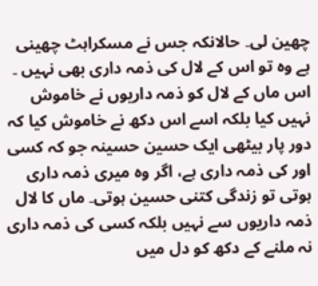چھین لی۔ حالانکہ جس نے مسکراہٹ چھینی ہے وہ تو اس کے لال کی ذمہ داری بھی نہیں ۔ اس ماں کے لال کو ذمہ داریوں نے خاموش نہیں کیا بلکہ اسے اس دکھ نے خاموش کیا کہ دور پار بیٹھی ایک حسین حسینہ جو کہ کسی اور کی ذمہ داری ہے، اگر وہ میری ذمہ داری ہوتی تو زندگی کتنی حسین ہوتی۔ ماں کا لال ذمہ داریوں سے نہیں بلکہ کسی کی ذمہ داری نہ ملنے کے دکھ کو دل میں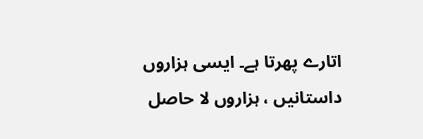اتارے پھرتا ہے۔ ایسی ہزاروں داستانیں ، ہزاروں لا حاصل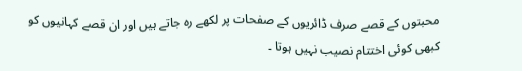محبتوں کے قصے صرف ڈائریوں کے صفحات پر لکھے رہ جاتے ہیں اور ان قصے کہانیوں کو کبھی کوئی اختتام نصیب نہیں ہوتا ۔